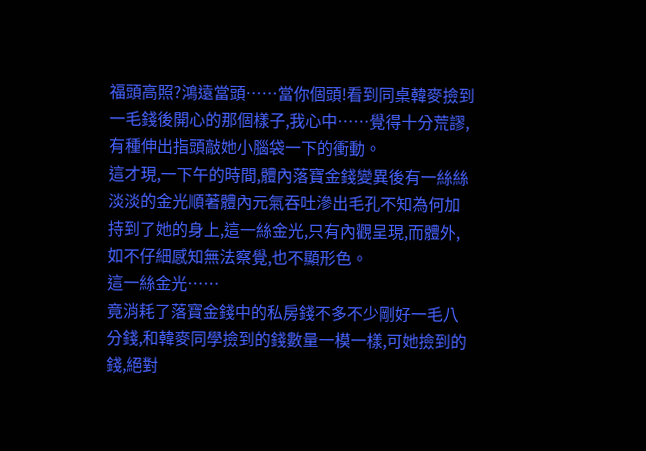福頭高照?鴻遠當頭……當你個頭!看到同桌韓麥撿到一毛錢後開心的那個樣子,我心中……覺得十分荒謬,有種伸出指頭敲她小腦袋一下的衝動。
這才現,一下午的時間,體內落寶金錢變異後有一絲絲淡淡的金光順著體內元氣吞吐滲出毛孔不知為何加持到了她的身上,這一絲金光,只有內觀呈現,而體外,如不仔細感知無法察覺,也不顯形色。
這一絲金光……
竟消耗了落寶金錢中的私房錢不多不少剛好一毛八分錢,和韓麥同學撿到的錢數量一模一樣,可她撿到的錢,絕對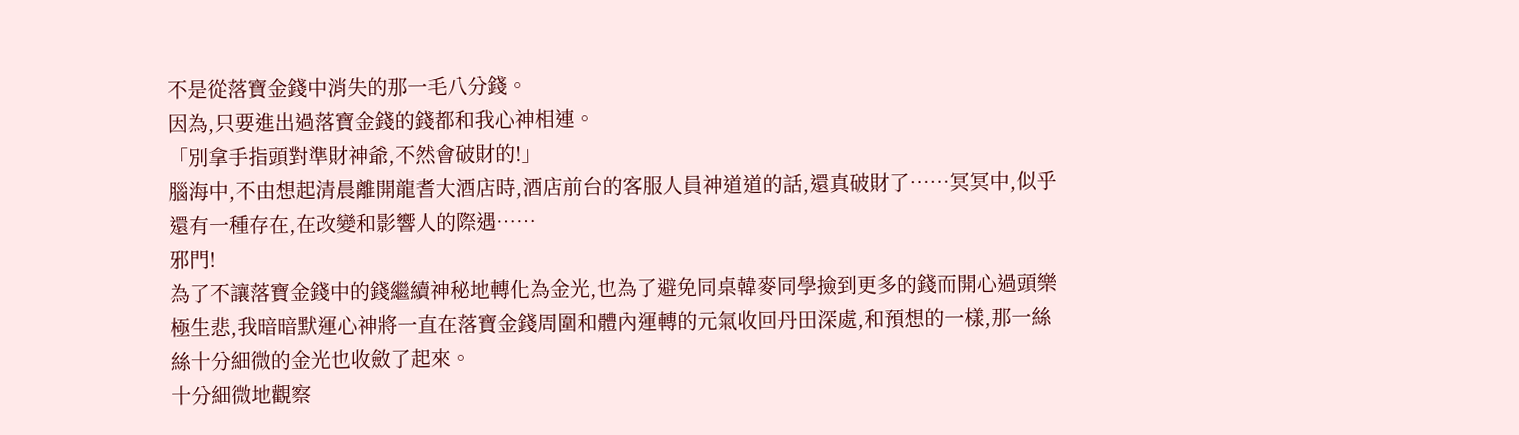不是從落寶金錢中消失的那一毛八分錢。
因為,只要進出過落寶金錢的錢都和我心神相連。
「別拿手指頭對準財神爺,不然會破財的!」
腦海中,不由想起清晨離開龍耆大酒店時,酒店前台的客服人員神道道的話,還真破財了……冥冥中,似乎還有一種存在,在改變和影響人的際遇……
邪門!
為了不讓落寶金錢中的錢繼續神秘地轉化為金光,也為了避免同桌韓麥同學撿到更多的錢而開心過頭樂極生悲,我暗暗默運心神將一直在落寶金錢周圍和體內運轉的元氣收回丹田深處,和預想的一樣,那一絲絲十分細微的金光也收斂了起來。
十分細微地觀察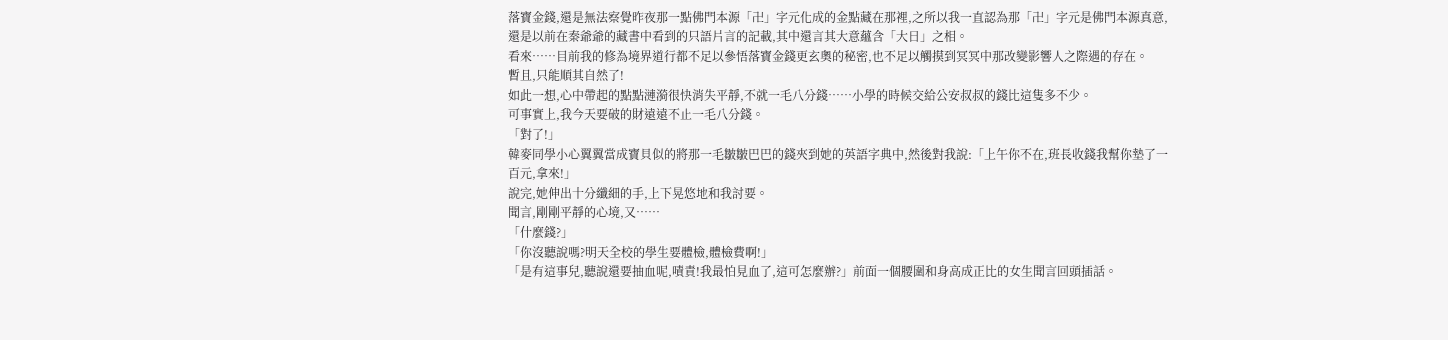落寶金錢,還是無法察覺昨夜那一點佛門本源「卍」字元化成的金點藏在那裡,之所以我一直認為那「卍」字元是佛門本源真意,還是以前在秦爺爺的藏書中看到的只語片言的記載,其中還言其大意蘊含「大日」之相。
看來……目前我的修為境界道行都不足以參悟落寶金錢更玄奧的秘密,也不足以觸摸到冥冥中那改變影響人之際遇的存在。
暫且,只能順其自然了!
如此一想,心中帶起的點點漣漪很快消失平靜,不就一毛八分錢……小學的時候交給公安叔叔的錢比這隻多不少。
可事實上,我今天要破的財遠遠不止一毛八分錢。
「對了!」
韓麥同學小心翼翼當成寶貝似的將那一毛皺皺巴巴的錢夾到她的英語字典中,然後對我說:「上午你不在,班長收錢我幫你墊了一百元,拿來!」
說完,她伸出十分纖細的手,上下晃悠地和我討要。
聞言,剛剛平靜的心境,又……
「什麼錢?」
「你沒聽說嗎?明天全校的學生要體檢,體檢費啊!」
「是有這事兒,聽說還要抽血呢,嘖責!我最怕見血了,這可怎麼辦?」前面一個腰圍和身高成正比的女生聞言回頭插話。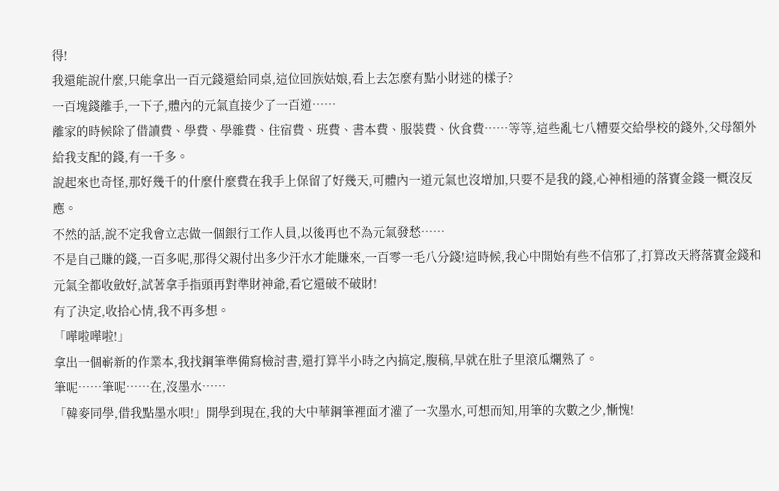得!
我還能說什麼,只能拿出一百元錢還給同桌,這位回族姑娘,看上去怎麼有點小財迷的樣子?
一百塊錢離手,一下子,體內的元氣直接少了一百道……
離家的時候除了借讀費、學費、學雜費、住宿費、班費、書本費、服裝費、伙食費……等等,這些亂七八糟要交給學校的錢外,父母額外給我支配的錢,有一千多。
說起來也奇怪,那好幾千的什麼什麼費在我手上保留了好幾天,可體內一道元氣也沒增加,只要不是我的錢,心神相通的落寶金錢一概沒反應。
不然的話,說不定我會立志做一個銀行工作人員,以後再也不為元氣發愁……
不是自己賺的錢,一百多呢,那得父親付出多少汗水才能賺來,一百零一毛八分錢!這時候,我心中開始有些不信邪了,打算改天將落寶金錢和元氣全都收斂好,試著拿手指頭再對準財神爺,看它還破不破財!
有了決定,收拾心情,我不再多想。
「嘩啦嘩啦!」
拿出一個嶄新的作業本,我找鋼筆準備寫檢討書,還打算半小時之內搞定,腹稿,早就在肚子里滾瓜爛熟了。
筆呢……筆呢……在,沒墨水……
「韓麥同學,借我點墨水唄!」開學到現在,我的大中華鋼筆裡面才灌了一次墨水,可想而知,用筆的次數之少,慚愧!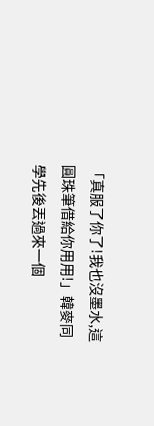「真服了你了!我也沒墨水,這圓珠筆借給你用用!」韓麥同學先後丟過來一個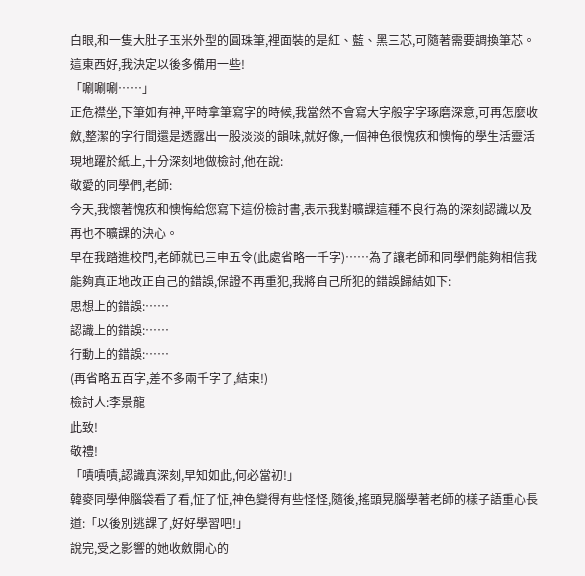白眼,和一隻大肚子玉米外型的圓珠筆,裡面裝的是紅、藍、黑三芯,可隨著需要調換筆芯。
這東西好,我決定以後多備用一些!
「唰唰唰……」
正危襟坐,下筆如有神,平時拿筆寫字的時候,我當然不會寫大字般字字琢磨深意,可再怎麼收斂,整潔的字行間還是透露出一股淡淡的韻味,就好像,一個神色很愧疚和懊悔的學生活靈活現地躍於紙上,十分深刻地做檢討,他在說:
敬愛的同學們,老師:
今天,我懷著愧疚和懊悔給您寫下這份檢討書,表示我對曠課這種不良行為的深刻認識以及再也不曠課的決心。
早在我踏進校門,老師就已三申五令(此處省略一千字)……為了讓老師和同學們能夠相信我能夠真正地改正自己的錯誤,保證不再重犯,我將自己所犯的錯誤歸結如下:
思想上的錯誤:……
認識上的錯誤:……
行動上的錯誤:……
(再省略五百字,差不多兩千字了,結束!)
檢討人:李景龍
此致!
敬禮!
「嘖嘖嘖,認識真深刻,早知如此,何必當初!」
韓麥同學伸腦袋看了看,怔了怔,神色變得有些怪怪,隨後,搖頭晃腦學著老師的樣子語重心長道:「以後別逃課了,好好學習吧!」
說完,受之影響的她收斂開心的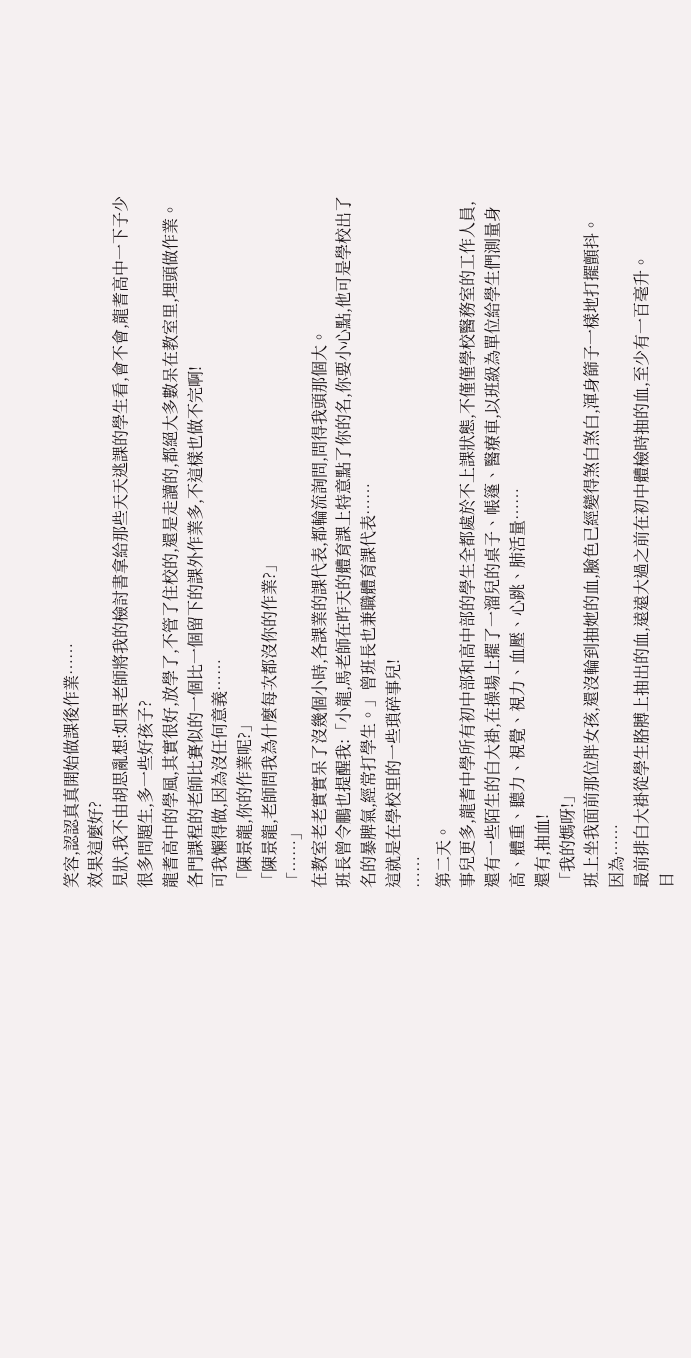笑容,認認真真開始做課後作業……
效果這麼好?
見狀,我不由胡思亂想:如果老師將我的檢討書拿給那些天天逃課的學生看,會不會,龍耆高中一下子少很多問題生,多一些好孩子?
龍耆高中的學風,其實很好,放學了,不管了住校的,還是走讀的,都絕大多數呆在教室里,埋頭做作業。各門課程的老師比賽似的一個比一個留下的課外作業多,不這樣也做不完啊!
可我懶得做,因為沒任何意義……
「陳景龍,你的作業呢?」
「陳景龍,老師問我為什麼每次都沒你的作業?」
「……」
在教室老老實實呆了沒幾個小時,各課業的課代表,都輪流詢問,問得我頭那個大。
班長曾令鵬也提醒我:「小龍,馬老師在昨天的體育課上特意點了你的名,你要小心點,他可是學校出了名的暴脾氣,經常打學生。」曾班長也兼職體育課代表……
這就是在學校里的一些瑣碎事兒!
……
第二天。
事兒更多,龍耆中學所有初中部和高中部的學生全都處於不上課狀態,不僅僅學校醫務室的工作人員,還有一些陌生的白大褂,在操場上擺了一溜兒的桌子、帳篷、醫療車,以班級為單位給學生們測量身高、體重、聽力、視覺、視力、血壓、心跳、肺活量……
還有,抽血!
「我的媽呀!」
班上坐我面前那位胖女孩,還沒輪到抽她的血,臉色已經變得煞白煞白,渾身篩子一樣地打擺顫抖。
因為……
最前排白大褂從學生胳膊上抽出的血,遠遠大過之前在初中體檢時抽的血,至少有一百毫升。
日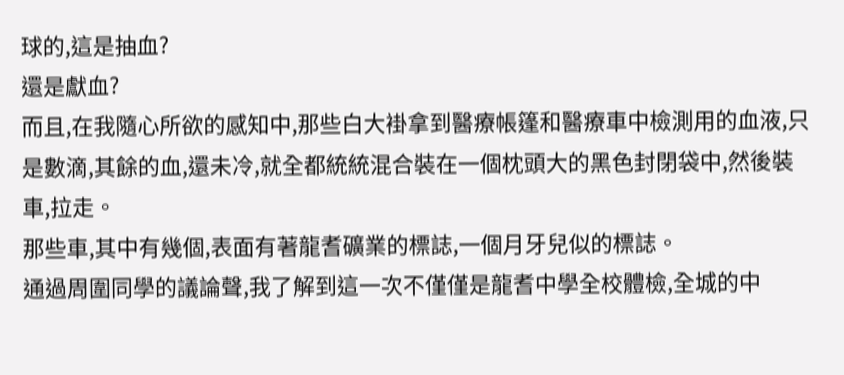球的,這是抽血?
還是獻血?
而且,在我隨心所欲的感知中,那些白大褂拿到醫療帳篷和醫療車中檢測用的血液,只是數滴,其餘的血,還未冷,就全都統統混合裝在一個枕頭大的黑色封閉袋中,然後裝車,拉走。
那些車,其中有幾個,表面有著龍耆礦業的標誌,一個月牙兒似的標誌。
通過周圍同學的議論聲,我了解到這一次不僅僅是龍耆中學全校體檢,全城的中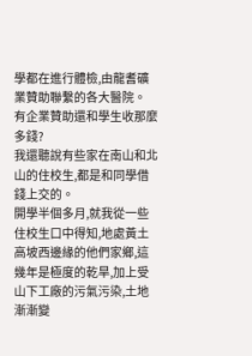學都在進行體檢,由龍耆礦業贊助聯繫的各大醫院。
有企業贊助還和學生收那麼多錢?
我還聽說有些家在南山和北山的住校生,都是和同學借錢上交的。
開學半個多月,就我從一些住校生口中得知,地處黃土高坡西邊緣的他們家鄉,這幾年是極度的乾旱,加上受山下工廠的污氣污染,土地漸漸變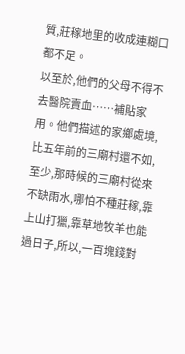質,莊稼地里的收成連糊口都不足。
以至於,他們的父母不得不去醫院賣血……補貼家用。他們描述的家鄉處境,比五年前的三廟村還不如,至少,那時候的三廟村從來不缺雨水,哪怕不種莊稼,靠上山打獵,靠草地牧羊也能過日子,所以,一百塊錢對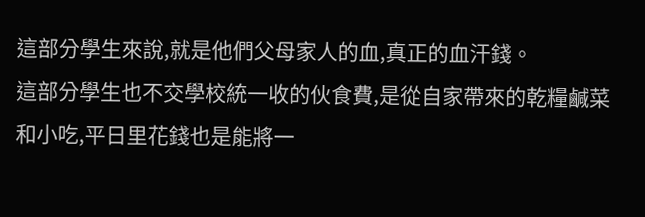這部分學生來說,就是他們父母家人的血,真正的血汗錢。
這部分學生也不交學校統一收的伙食費,是從自家帶來的乾糧鹹菜和小吃,平日里花錢也是能將一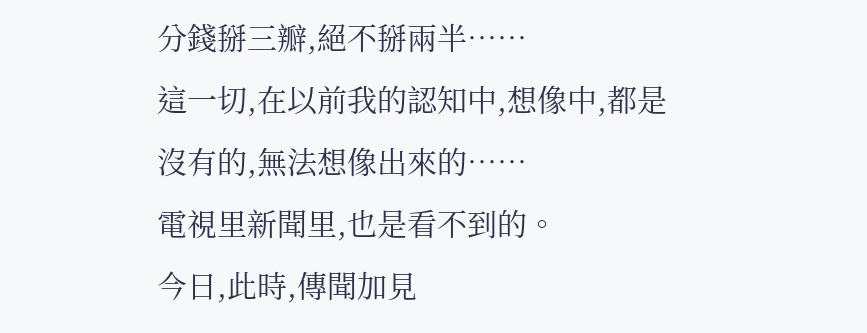分錢掰三瓣,絕不掰兩半……
這一切,在以前我的認知中,想像中,都是沒有的,無法想像出來的……
電視里新聞里,也是看不到的。
今日,此時,傳聞加見